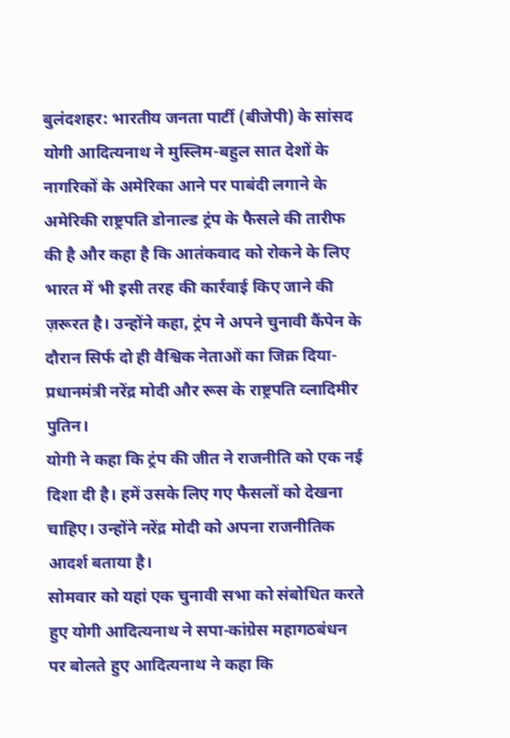बुलंदशहर: भारतीय जनता पार्टी (बीजेपी) के सांसद योगी आदित्यनाथ ने मुस्लिम-बहुल सात देशों के नागरिकों के अमेरिका आने पर पाबंदी लगाने के अमेरिकी राष्ट्रपति डोनाल्ड ट्रंप के फैसले की तारीफ की है और कहा है कि आतंकवाद को रोकने के लिए भारत में भी इसी तरह की कार्रवाई किए जाने की ज़रूरत है। उन्होंने कहा, ट्रंप ने अपने चुनावी कैंपेन के दौरान सिर्फ दो ही वैश्विक नेताओं का जिक्र दिया-प्रधानमंत्री नरेंद्र मोदी और रूस के राष्ट्रपति व्लादिमीर पुतिन।
योगी ने कहा कि ट्रंप की जीत ने राजनीति को एक नई दिशा दी है। हमें उसके लिए गए फैसलों को देखना चाहिए। उन्होंने नरेंद्र मोदी को अपना राजनीतिक आदर्श बताया है।
सोमवार को यहां एक चुनावी सभा को संबोधित करते हुए योगी आदित्यनाथ ने सपा-कांग्रेस महागठबंधन पर बोलते हुए आदित्यनाथ ने कहा कि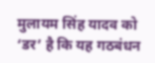मुलायम सिंह यादव को ‘डर’ है कि यह गठबंधन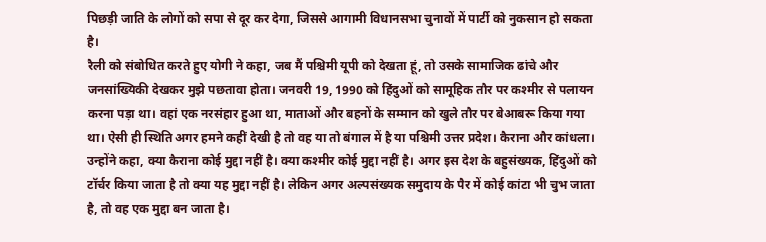पिछड़ी जाति के लोगों को सपा से दूर कर देगा, जिससे आगामी विधानसभा चुनावों में पार्टी को नुकसान हो सकता है।
रैली को संबोधित करते हुए योगी ने कहा, जब मैं पश्चिमी यूपी को देखता हूं, तो उसके सामाजिक ढांचे और जनसांख्यिकी देखकर मुझे पछतावा होता। जनवरी 19, 1990 को हिंदुओं को सामूहिक तौर पर कश्मीर से पलायन करना पड़ा था। वहां एक नरसंहार हुआ था, माताओं और बहनों के सम्मान को खुले तौर पर बेआबरू किया गया था। ऐसी ही स्थिति अगर हमने कहीं देखी है तो वह या तो बंगाल में है या पश्चिमी उत्तर प्रदेश। कैराना और कांधला।
उन्होंने कहा, क्या कैराना कोई मुद्दा नहीं है। क्या कश्मीर कोई मुद्दा नहीं है। अगर इस देश के बहुसंख्यक, हिंदुओं को टॉर्चर किया जाता है तो क्या यह मुद्दा नहीं है। लेकिन अगर अल्पसंख्यक समुदाय के पैर में कोई कांटा भी चुभ जाता है, तो वह एक मुद्दा बन जाता है।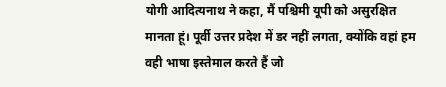योगी आदित्यनाथ ने कहा, मैं पश्चिमी यूपी को असुरक्षित मानता हूं। पूर्वी उत्तर प्रदेश में डर नहीं लगता, क्योंकि वहां हम वही भाषा इस्तेमाल करते हैं जो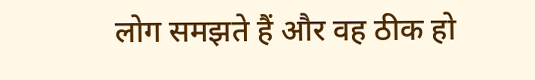लोग समझते हैं और वह ठीक हो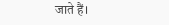जाते हैं।